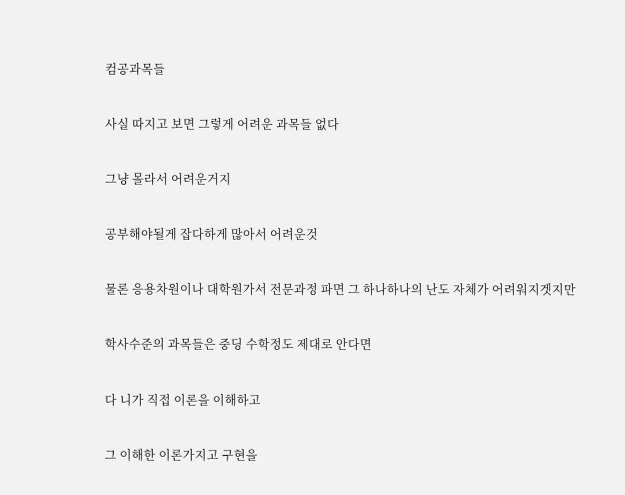컴공과목들


사실 따지고 보면 그렇게 어려운 과목들 없다


그냥 몰라서 어려운거지


공부해야될게 잡다하게 많아서 어려운것


물론 응용차원이나 대학원가서 전문과정 파면 그 하나하나의 난도 자체가 어려워지겟지만


학사수준의 과목들은 중딩 수학정도 제대로 안다면


다 니가 직접 이론을 이해하고


그 이해한 이론가지고 구현을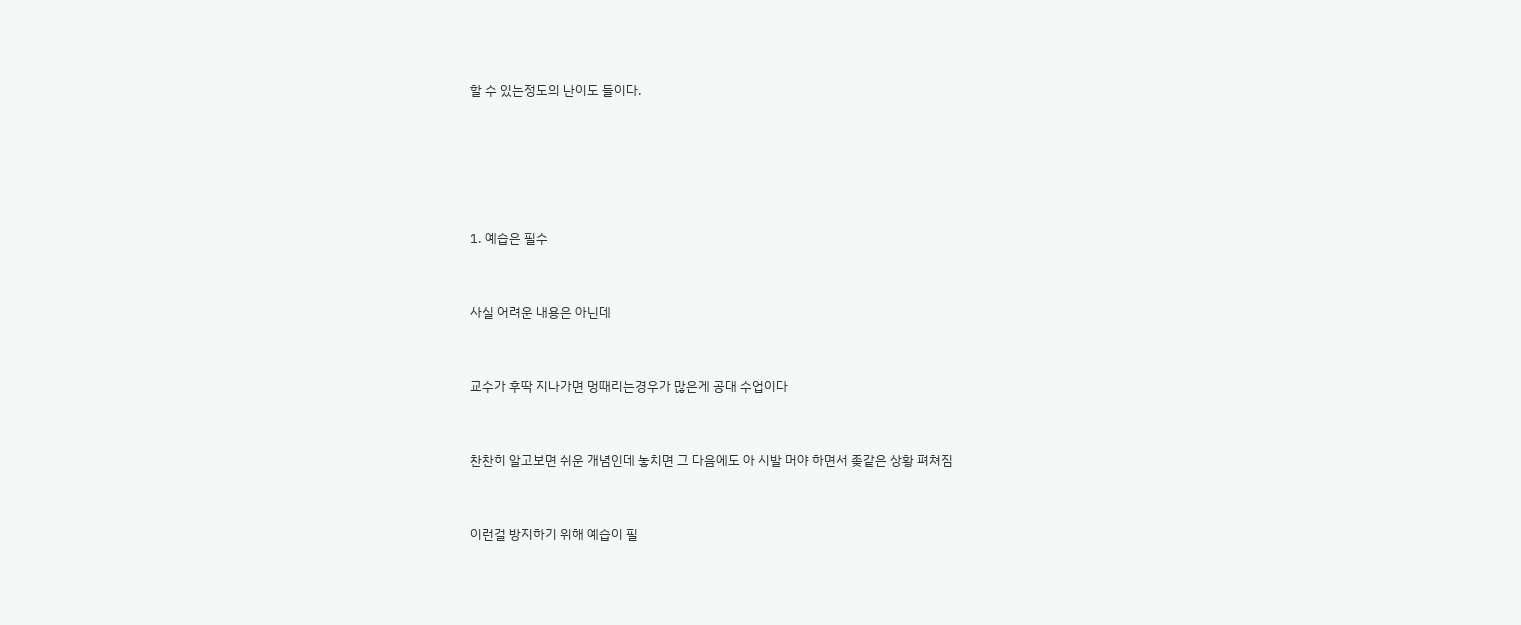할 수 있는정도의 난이도 들이다.





1. 예습은 필수


사실 어려운 내용은 아닌데


교수가 후딱 지나가면 멍때리는경우가 많은게 공대 수업이다


찬찬히 알고보면 쉬운 개념인데 놓치면 그 다음에도 아 시발 머야 하면서 좆같은 상황 펴쳐짐


이런걸 방지하기 위해 예습이 필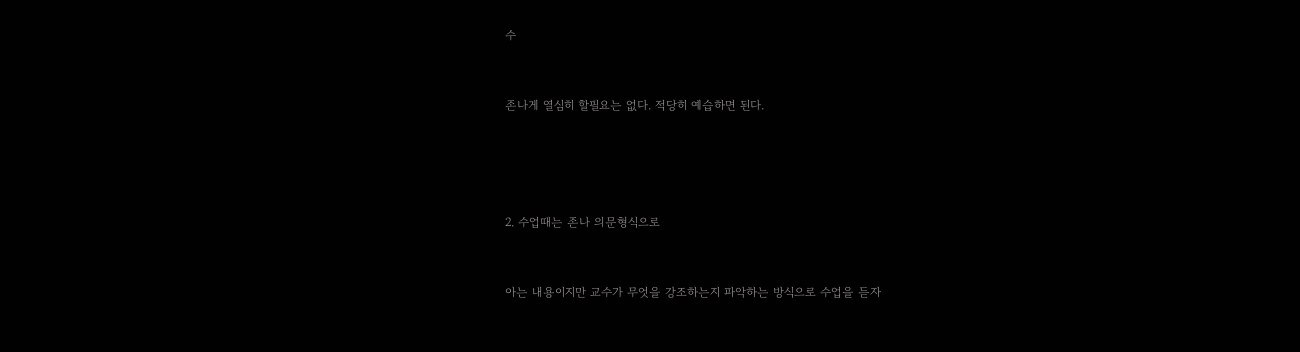수


존나게 열심히 할필요는 없다. 적당히 예습하면 된다.




2. 수업때는 존나 의문형식으로


아는 내용이지만 교수가 무엇을 강조하는지 파악하는 방식으로 수업을 듣자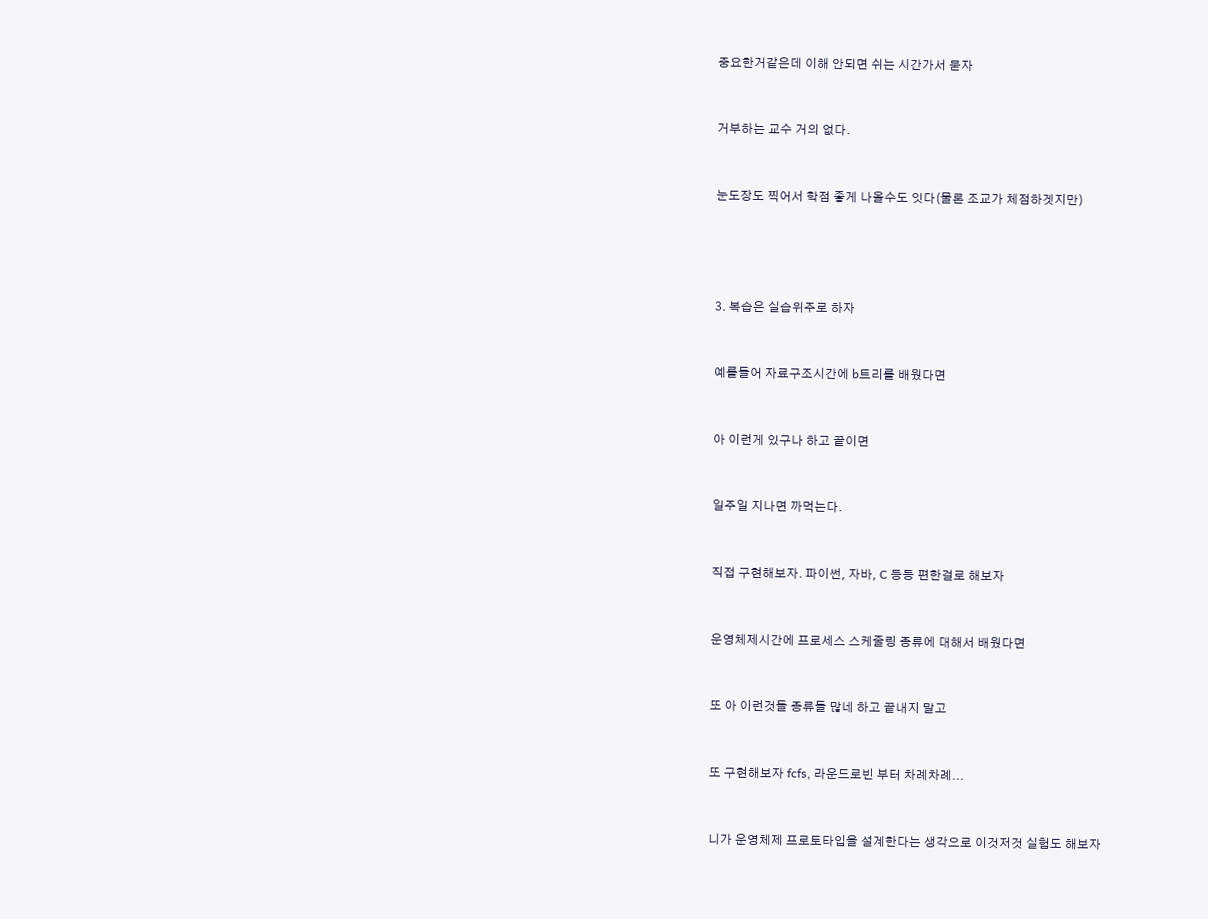중요한거같은데 이해 안되면 쉬는 시간가서 묻자


거부하는 교수 거의 없다.


눈도장도 찍어서 학점 좋게 나올수도 잇다(물론 조교가 체점하겟지만)




3. 복습은 실습위주로 하자


예를들어 자료구조시간에 b트리를 배웠다면


아 이런게 있구나 하고 끝이면


일주일 지나면 까먹는다.


직접 구현해보자. 파이썬, 자바, C 등등 편한걸로 해보자


운영체제시간에 프로세스 스케줄링 종류에 대해서 배웠다면


또 아 이런것들 종류들 많네 하고 끝내지 말고


또 구현해보자 fcfs, 라운드로빈 부터 차례차례...


니가 운영체제 프로토타입을 설계한다는 생각으로 이것저것 실험도 해보자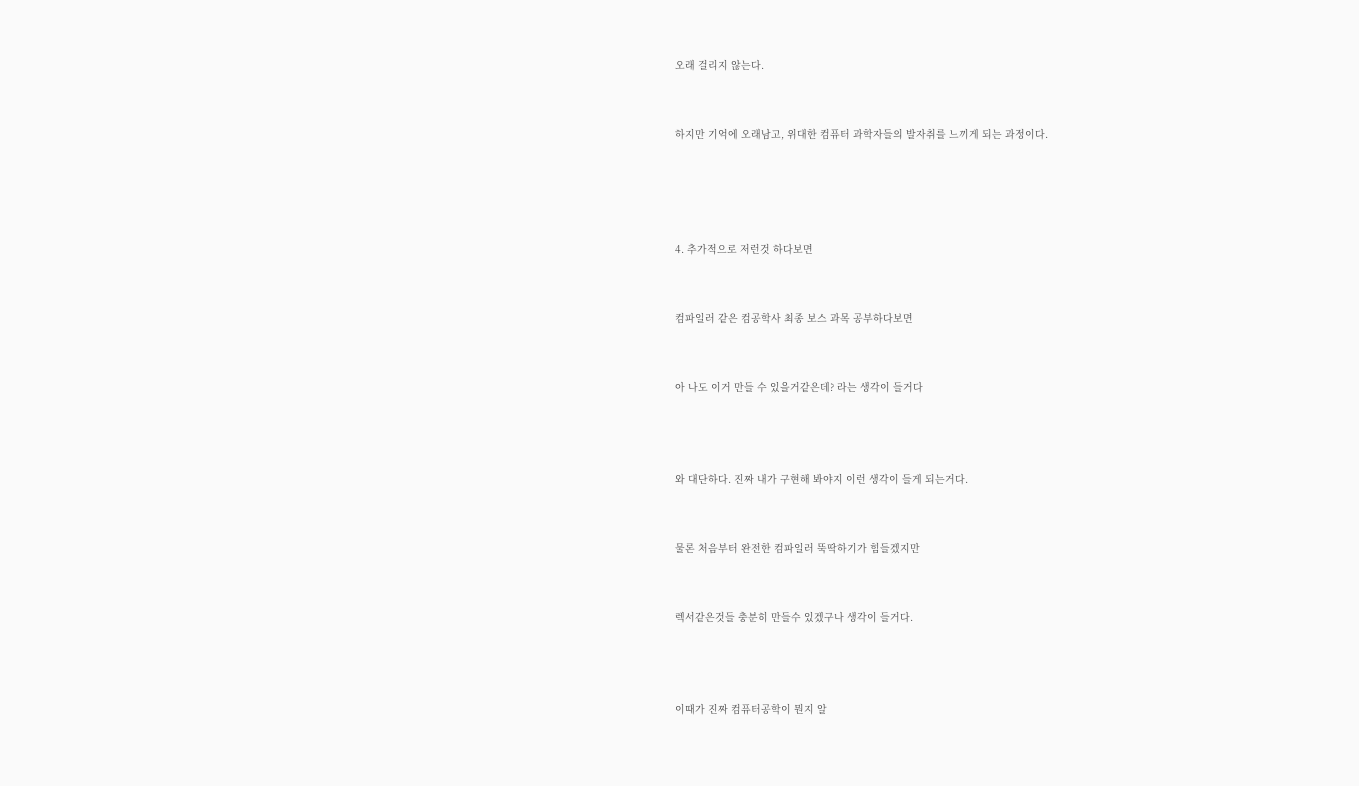오래 걸리지 않는다.


하지만 기억에 오래남고, 위대한 컴퓨터 과학자들의 발자취를 느끼게 되는 과정이다.




4. 추가적으로 저런것 하다보면


컴파일러 같은 컴공학사 최종 보스 과목 공부하다보면


아 나도 이거 만들 수 있을거같은데? 라는 생각이 들거다



와 대단하다. 진짜 내가 구현해 봐야지 이런 생각이 들게 되는거다.


물론 처음부터 완전한 컴파일러 뚝딱하기가 힘들겠지만


렉서같은것들 충분히 만들수 있겠구나 생각이 들거다.



이때가 진짜 컴퓨터공학이 뭔지 알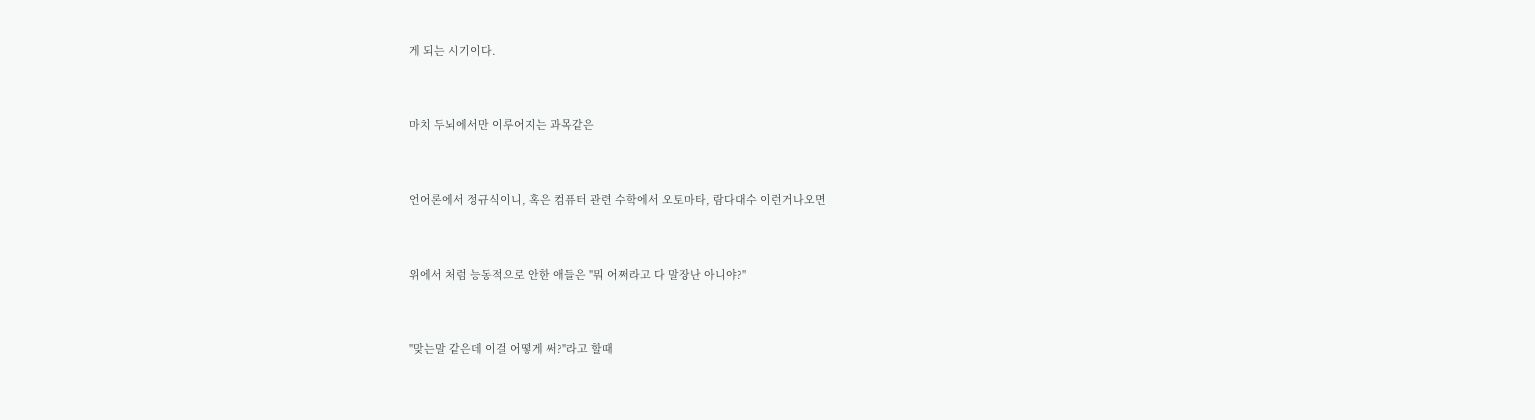게 되는 시기이다.


마치 두뇌에서만 이루어지는 과목같은


언어론에서 정규식이니, 혹은 컴퓨터 관련 수학에서 오토마타, 람다대수 이런거나오면


위에서 처럼 능동적으로 안한 애들은 "뭐 어쩌라고 다 말장난 아니야?"


"맞는말 같은데 이걸 어떻게 써?"라고 할때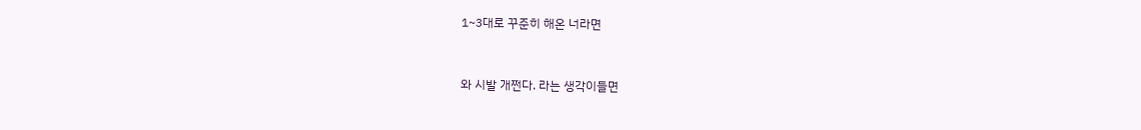1~3대로 꾸준히 해온 너라면



와 시발 개쩐다. 라는 생각이들면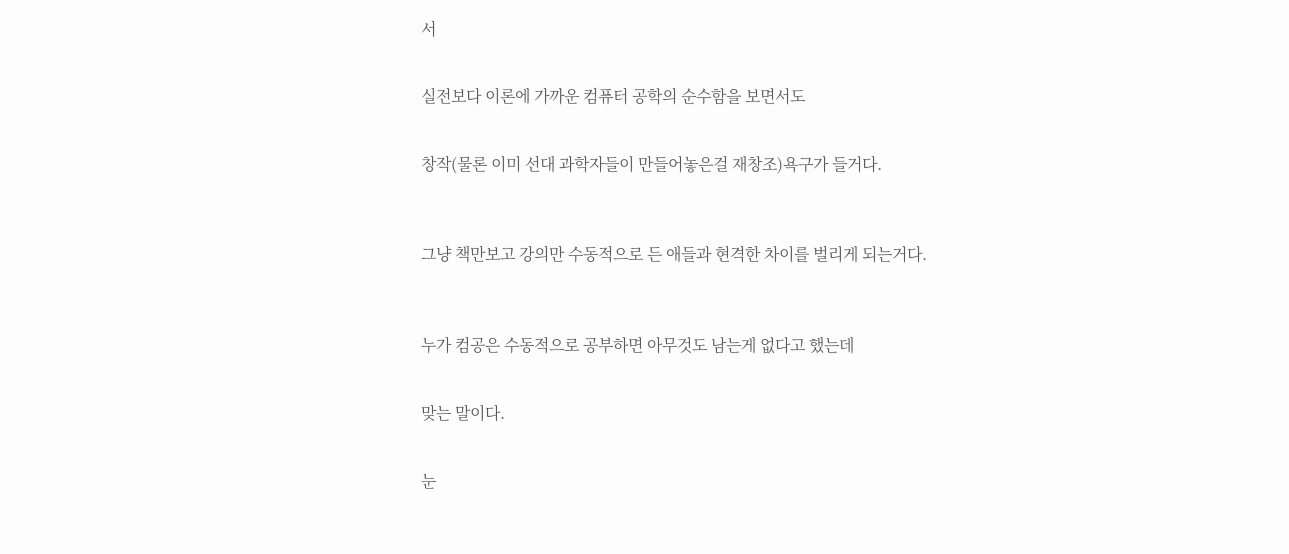서


실전보다 이론에 가까운 컴퓨터 공학의 순수함을 보면서도


창작(물론 이미 선대 과학자들이 만들어놓은걸 재창조)욕구가 들거다.



그냥 책만보고 강의만 수동적으로 든 애들과 현격한 차이를 벌리게 되는거다.



누가 컴공은 수동적으로 공부하면 아무것도 남는게 없다고 했는데


맞는 말이다.


눈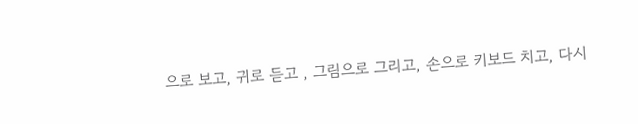으로 보고, 귀로 듣고 , 그림으로 그리고, 손으로 키보드 치고, 다시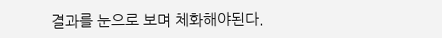결과를 눈으로 보며 체화해야된다.